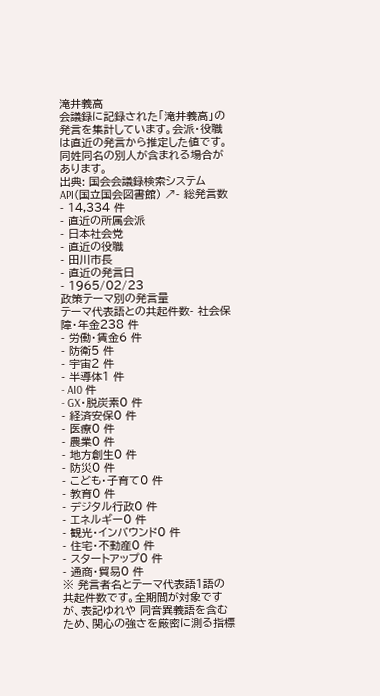滝井義高
会議録に記録された「滝井義高」の発言を集計しています。会派・役職は直近の発言から推定した値です。同姓同名の別人が含まれる場合があります。
出典: 国会会議録検索システム API(国立国会図書館) ↗- 総発言数
- 14,334 件
- 直近の所属会派
- 日本社会党
- 直近の役職
- 田川市長
- 直近の発言日
- 1965/02/23
政策テーマ別の発言量
テーマ代表語との共起件数- 社会保障・年金238 件
- 労働・賃金6 件
- 防衛5 件
- 宇宙2 件
- 半導体1 件
- AI0 件
- GX・脱炭素0 件
- 経済安保0 件
- 医療0 件
- 農業0 件
- 地方創生0 件
- 防災0 件
- こども・子育て0 件
- 教育0 件
- デジタル行政0 件
- エネルギー0 件
- 観光・インバウンド0 件
- 住宅・不動産0 件
- スタートアップ0 件
- 通商・貿易0 件
※ 発言者名とテーマ代表語1語の共起件数です。全期間が対象ですが、表記ゆれや 同音異義語を含むため、関心の強さを厳密に測る指標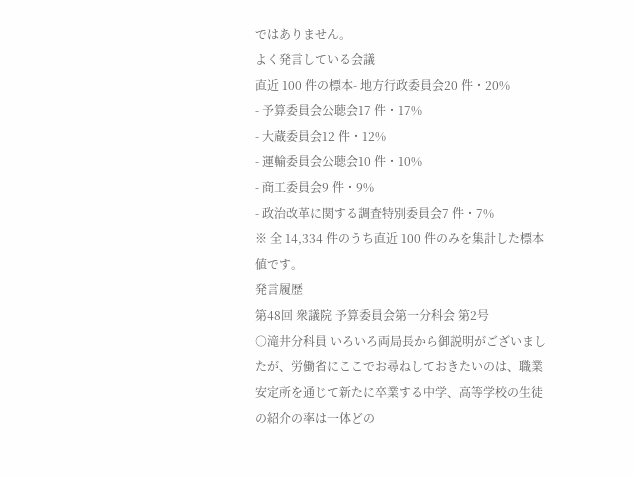ではありません。
よく発言している会議
直近 100 件の標本- 地方行政委員会20 件・20%
- 予算委員会公聴会17 件・17%
- 大蔵委員会12 件・12%
- 運輸委員会公聴会10 件・10%
- 商工委員会9 件・9%
- 政治改革に関する調査特別委員会7 件・7%
※ 全 14,334 件のうち直近 100 件のみを集計した標本値です。
発言履歴
第48回 衆議院 予算委員会第一分科会 第2号
○滝井分科員 いろいろ両局長から御説明がございましたが、労働省にここでお尋ねしておきたいのは、職業安定所を通じて新たに卒業する中学、高等学校の生徒の紹介の率は一体どの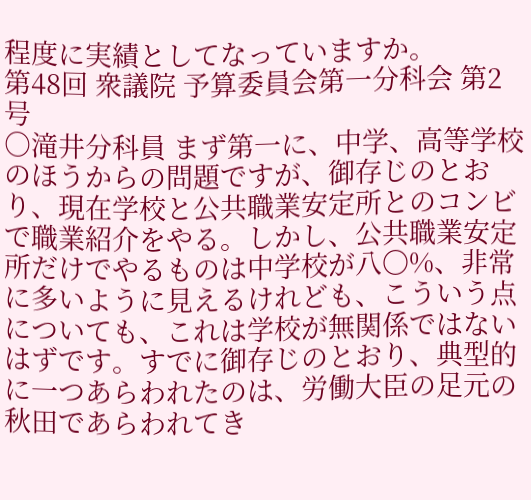程度に実績としてなっていますか。
第48回 衆議院 予算委員会第一分科会 第2号
○滝井分科員 まず第一に、中学、高等学校のほうからの問題ですが、御存じのとおり、現在学校と公共職業安定所とのコンビで職業紹介をやる。しかし、公共職業安定所だけでやるものは中学校が八〇%、非常に多いように見えるけれども、こういう点についても、これは学校が無関係ではないはずです。すでに御存じのとおり、典型的に一つあらわれたのは、労働大臣の足元の秋田であらわれてき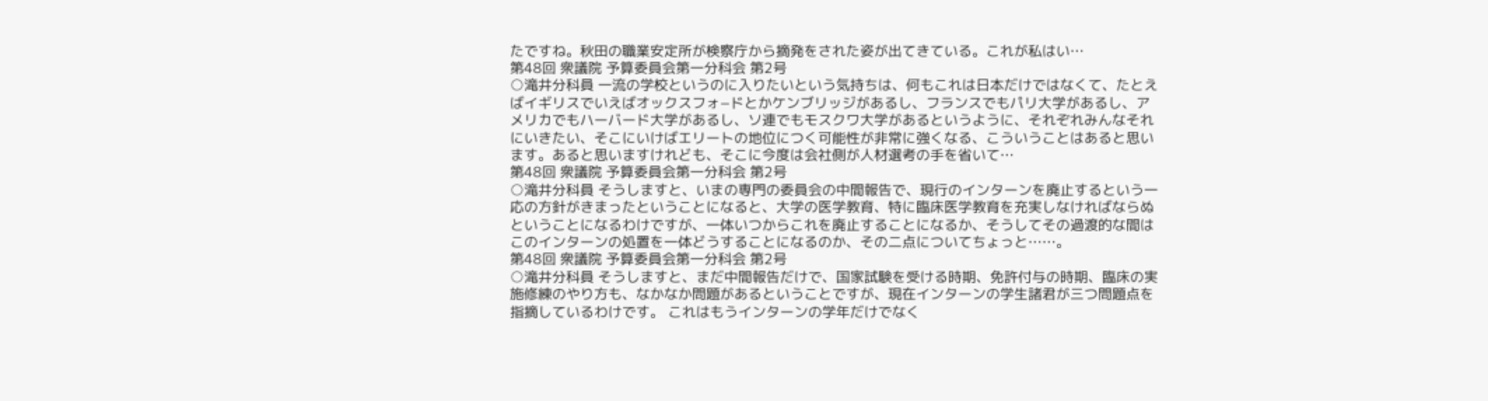たですね。秋田の職業安定所が検察庁から摘発をされた姿が出てきている。これが私はい…
第48回 衆議院 予算委員会第一分科会 第2号
○滝井分科員 一流の学校というのに入りたいという気持ちは、何もこれは日本だけではなくて、たとえばイギリスでいえばオックスフォ−ドとかケンブリッジがあるし、フランスでもパリ大学があるし、アメリカでもハーバード大学があるし、ソ連でもモスクワ大学があるというように、それぞれみんなそれにいきたい、そこにいけばエリートの地位につく可能性が非常に強くなる、こういうことはあると思います。あると思いますけれども、そこに今度は会社側が人材選考の手を省いて…
第48回 衆議院 予算委員会第一分科会 第2号
○滝井分科員 そうしますと、いまの専門の委員会の中間報告で、現行のインターンを廃止するという一応の方針がきまったということになると、大学の医学教育、特に臨床医学教育を充実しなければならぬということになるわけですが、一体いつからこれを廃止することになるか、そうしてその過渡的な間はこのインターンの処置を一体どうすることになるのか、その二点についてちょっと……。
第48回 衆議院 予算委員会第一分科会 第2号
○滝井分科員 そうしますと、まだ中間報告だけで、国家試験を受ける時期、免許付与の時期、臨床の実施修練のやり方も、なかなか問題があるということですが、現在インターンの学生諸君が三つ問題点を指摘しているわけです。 これはもうインターンの学年だけでなく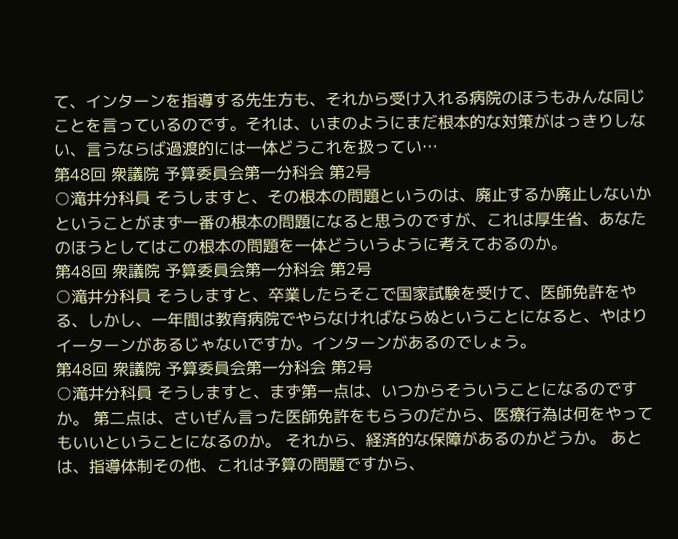て、インターンを指導する先生方も、それから受け入れる病院のほうもみんな同じことを言っているのです。それは、いまのようにまだ根本的な対策がはっきりしない、言うならば過渡的には一体どうこれを扱ってい…
第48回 衆議院 予算委員会第一分科会 第2号
○滝井分科員 そうしますと、その根本の問題というのは、廃止するか廃止しないかということがまず一番の根本の問題になると思うのですが、これは厚生省、あなたのほうとしてはこの根本の問題を一体どういうように考えておるのか。
第48回 衆議院 予算委員会第一分科会 第2号
○滝井分科員 そうしますと、卒業したらそこで国家試験を受けて、医師免許をやる、しかし、一年間は教育病院でやらなければならぬということになると、やはりイーターンがあるじゃないですか。インターンがあるのでしょう。
第48回 衆議院 予算委員会第一分科会 第2号
○滝井分科員 そうしますと、まず第一点は、いつからそういうことになるのですか。 第二点は、さいぜん言った医師免許をもらうのだから、医療行為は何をやってもいいということになるのか。 それから、経済的な保障があるのかどうか。 あとは、指導体制その他、これは予算の問題ですから、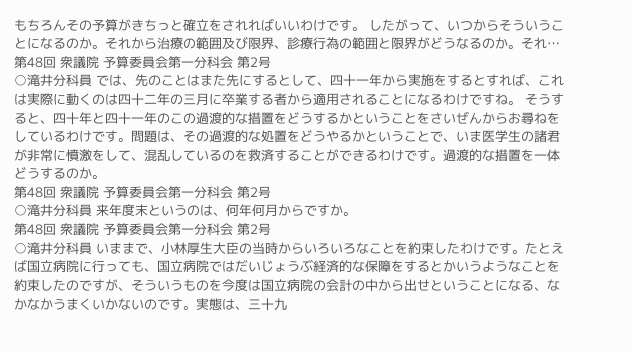もちろんその予算がきちっと確立をされればいいわけです。 したがって、いつからそういうことになるのか。それから治療の範囲及び限界、診療行為の範囲と限界がどうなるのか。それ…
第48回 衆議院 予算委員会第一分科会 第2号
○滝井分科員 では、先のことはまた先にするとして、四十一年から実施をするとすれば、これは実際に動くのは四十二年の三月に卒業する者から適用されることになるわけですね。 そうすると、四十年と四十一年のこの過渡的な措置をどうするかということをさいぜんからお尋ねをしているわけです。問題は、その過渡的な処置をどうやるかということで、いま医学生の諸君が非常に憤激をして、混乱しているのを救済することができるわけです。過渡的な措置を一体どうするのか。
第48回 衆議院 予算委員会第一分科会 第2号
○滝井分科員 来年度末というのは、何年何月からですか。
第48回 衆議院 予算委員会第一分科会 第2号
○滝井分科員 いままで、小林厚生大臣の当時からいろいろなことを約束したわけです。たとえば国立病院に行っても、国立病院ではだいじょうぶ経済的な保障をするとかいうようなことを約束したのですが、そういうものを今度は国立病院の会計の中から出せということになる、なかなかうまくいかないのです。実態は、三十九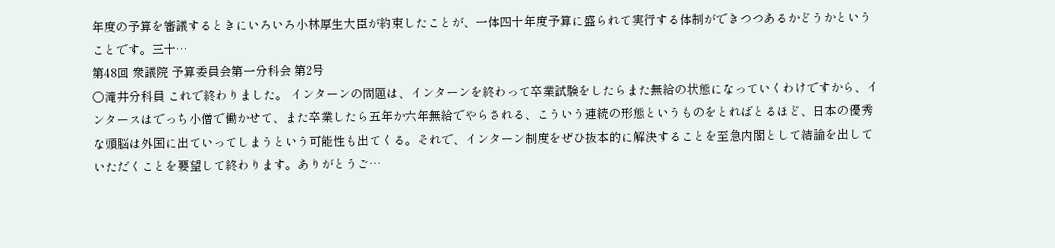年度の予算を審議するときにいろいろ小林厚生大臣が約束したことが、一体四十年度予算に盛られて実行する体制ができつつあるかどうかということです。三十…
第48回 衆議院 予算委員会第一分科会 第2号
○滝井分科員 これで終わりました。 インターンの問題は、インターンを終わって卒業試験をしたらまた無給の状態になっていくわけですから、インタースはでっち小僧で働かせて、また卒業したら五年か六年無給でやらされる、こういう連続の形態というものをとればとるほど、日本の優秀な頭脳は外国に出ていってしまうという可能性も出てくる。それで、インターン制度をぜひ抜本的に解決することを至急内閣として結論を出していただくことを要望して終わります。ありがとうご…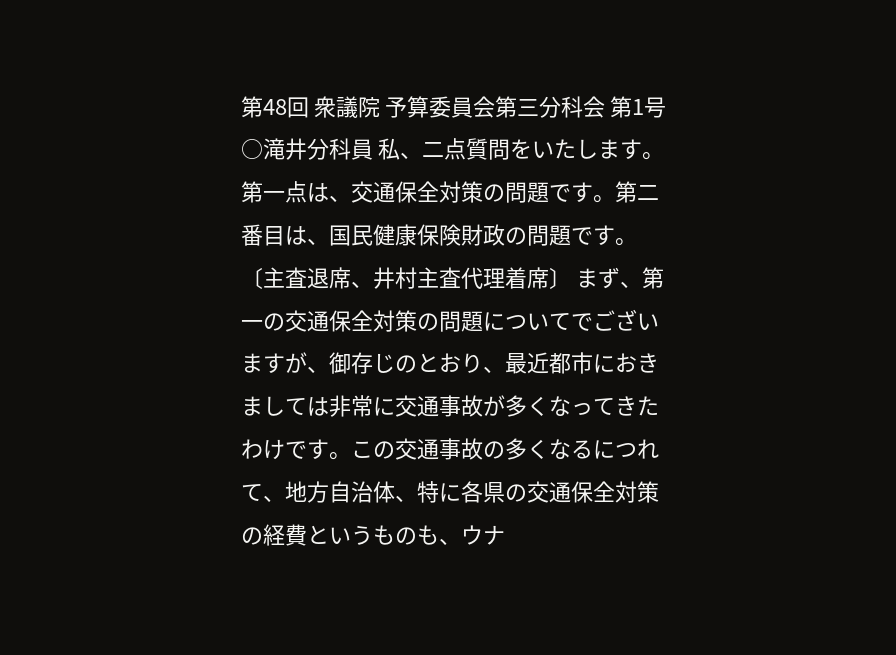第48回 衆議院 予算委員会第三分科会 第1号
○滝井分科員 私、二点質問をいたします。第一点は、交通保全対策の問題です。第二番目は、国民健康保険財政の問題です。 〔主査退席、井村主査代理着席〕 まず、第一の交通保全対策の問題についてでございますが、御存じのとおり、最近都市におきましては非常に交通事故が多くなってきたわけです。この交通事故の多くなるにつれて、地方自治体、特に各県の交通保全対策の経費というものも、ウナ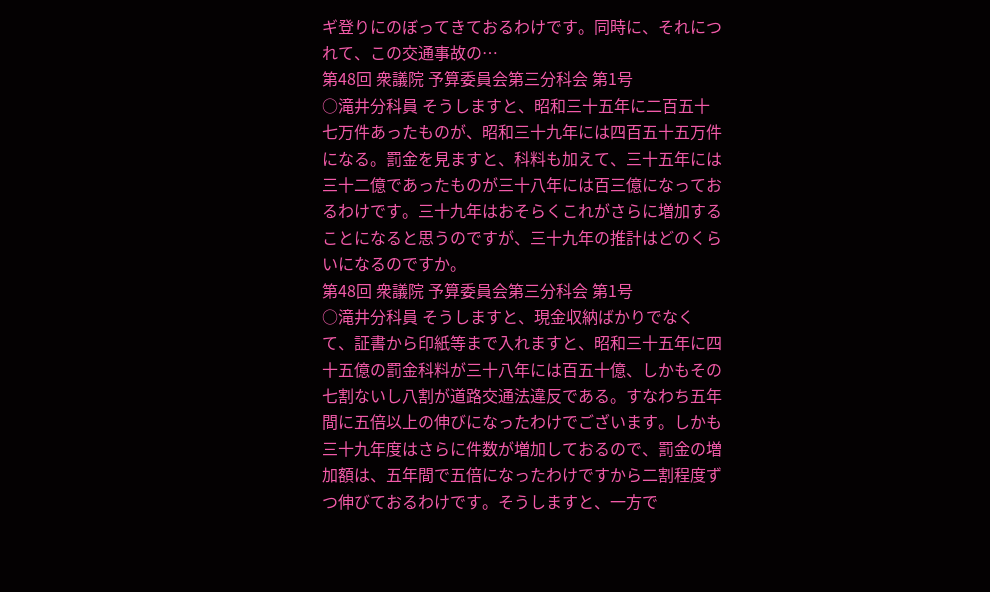ギ登りにのぼってきておるわけです。同時に、それにつれて、この交通事故の…
第48回 衆議院 予算委員会第三分科会 第1号
○滝井分科員 そうしますと、昭和三十五年に二百五十七万件あったものが、昭和三十九年には四百五十五万件になる。罰金を見ますと、科料も加えて、三十五年には三十二億であったものが三十八年には百三億になっておるわけです。三十九年はおそらくこれがさらに増加することになると思うのですが、三十九年の推計はどのくらいになるのですか。
第48回 衆議院 予算委員会第三分科会 第1号
○滝井分科員 そうしますと、現金収納ばかりでなくて、証書から印紙等まで入れますと、昭和三十五年に四十五億の罰金科料が三十八年には百五十億、しかもその七割ないし八割が道路交通法違反である。すなわち五年間に五倍以上の伸びになったわけでございます。しかも三十九年度はさらに件数が増加しておるので、罰金の増加額は、五年間で五倍になったわけですから二割程度ずつ伸びておるわけです。そうしますと、一方で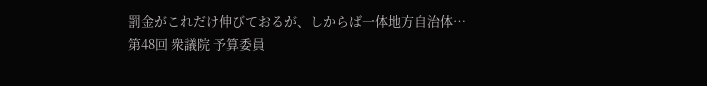罰金がこれだけ伸びておるが、しからば一体地方自治体…
第48回 衆議院 予算委員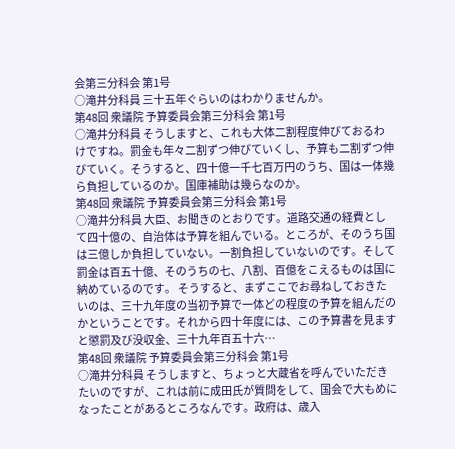会第三分科会 第1号
○滝井分科員 三十五年ぐらいのはわかりませんか。
第48回 衆議院 予算委員会第三分科会 第1号
○滝井分科員 そうしますと、これも大体二割程度伸びておるわけですね。罰金も年々二割ずつ伸びていくし、予算も二割ずつ伸びていく。そうすると、四十億一千七百万円のうち、国は一体幾ら負担しているのか。国庫補助は幾らなのか。
第48回 衆議院 予算委員会第三分科会 第1号
○滝井分科員 大臣、お聞きのとおりです。道路交通の経費として四十億の、自治体は予算を組んでいる。ところが、そのうち国は三億しか負担していない。一割負担していないのです。そして罰金は百五十億、そのうちの七、八割、百億をこえるものは国に納めているのです。 そうすると、まずここでお尋ねしておきたいのは、三十九年度の当初予算で一体どの程度の予算を組んだのかということです。それから四十年度には、この予算書を見ますと懲罰及び没収金、三十九年百五十六…
第48回 衆議院 予算委員会第三分科会 第1号
○滝井分科員 そうしますと、ちょっと大蔵省を呼んでいただきたいのですが、これは前に成田氏が質問をして、国会で大もめになったことがあるところなんです。政府は、歳入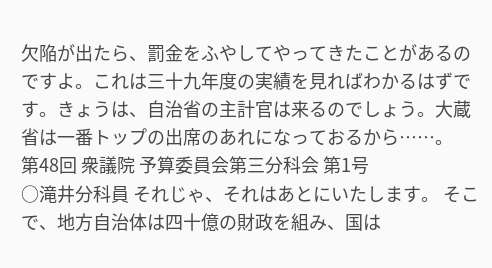欠陥が出たら、罰金をふやしてやってきたことがあるのですよ。これは三十九年度の実績を見ればわかるはずです。きょうは、自治省の主計官は来るのでしょう。大蔵省は一番トップの出席のあれになっておるから……。
第48回 衆議院 予算委員会第三分科会 第1号
○滝井分科員 それじゃ、それはあとにいたします。 そこで、地方自治体は四十億の財政を組み、国は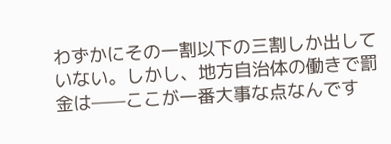わずかにその一割以下の三割しか出していない。しかし、地方自治体の働きで罰金は——ここが一番大事な点なんです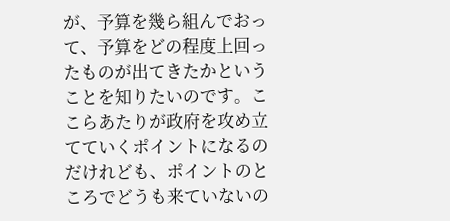が、予算を幾ら組んでおって、予算をどの程度上回ったものが出てきたかということを知りたいのです。ここらあたりが政府を攻め立てていくポイントになるのだけれども、ポイントのところでどうも来ていないの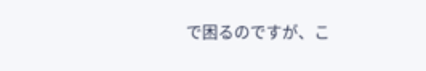で困るのですが、こ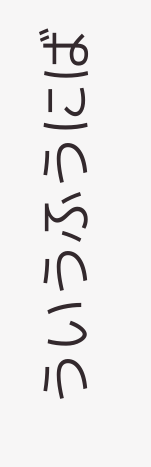ういうふうにば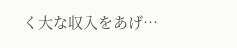く大な収入をあげ…